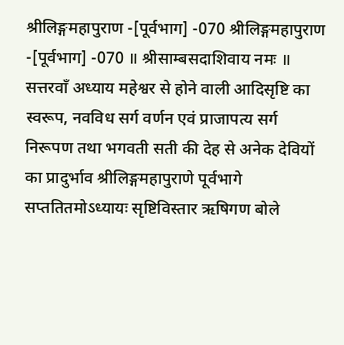श्रीलिङ्गमहापुराण -[पूर्वभाग] -070 श्रीलिङ्गमहापुराण -[पूर्वभाग] -070 ॥ श्रीसाम्बसदाशिवाय नमः ॥ सत्तरवाँ अध्याय महेश्वर से होने वाली आदिसृष्टि का स्वरूप, नवविध सर्ग वर्णन एवं प्राजापत्य सर्ग निरूपण तथा भगवती सती की देह से अनेक देवियों का प्रादुर्भाव श्रीलिङ्गमहापुराणे पूर्वभागे सप्ततितमोऽध्यायः सृष्टिविस्तार ऋषिगण बोले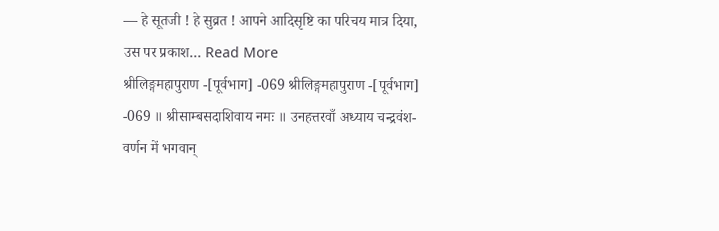— हे सूतजी ! हे सुव्रत ! आपने आदिसृष्टि का परिचय मात्र दिया, उस पर प्रकाश… Read More
श्रीलिङ्गमहापुराण -[पूर्वभाग] -069 श्रीलिङ्गमहापुराण -[पूर्वभाग] -069 ॥ श्रीसाम्बसदाशिवाय नमः ॥ उनहत्तरवाँ अध्याय चन्द्रवंश-वर्णन में भगवान्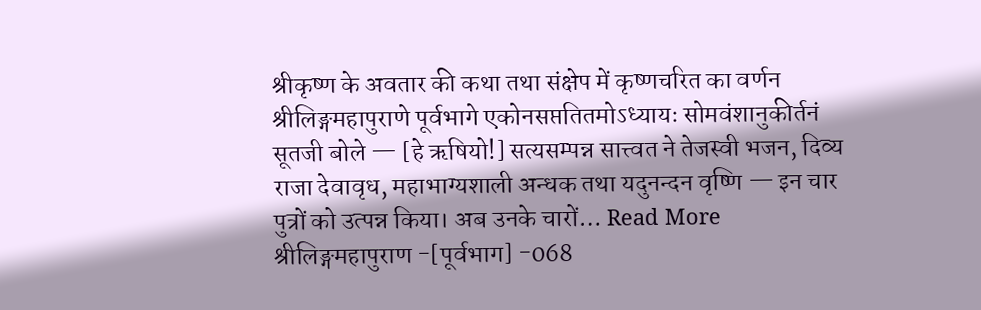श्रीकृष्ण के अवतार की कथा तथा संक्षेप में कृष्णचरित का वर्णन श्रीलिङ्गमहापुराणे पूर्वभागे एकोनसप्ततितमोऽध्यायः सोमवंशानुकीर्तनं सूतजी बोले — [हे ऋषियो!] सत्यसम्पन्न सात्त्वत ने तेजस्वी भजन, दिव्य राजा देवावृध, महाभाग्यशाली अन्धक तथा यदुनन्दन वृष्णि — इन चार पुत्रों को उत्पन्न किया। अब उनके चारों… Read More
श्रीलिङ्गमहापुराण -[पूर्वभाग] -068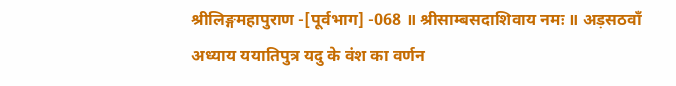श्रीलिङ्गमहापुराण -[पूर्वभाग] -068 ॥ श्रीसाम्बसदाशिवाय नमः ॥ अड़सठवाँ अध्याय ययातिपुत्र यदु के वंश का वर्णन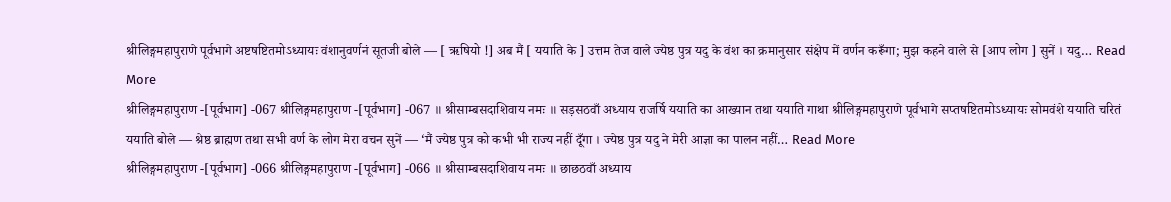श्रीलिङ्गमहापुराणे पूर्वभागे अष्टषष्टितमोऽध्यायः वंशानुवर्णनं सूतजी बोले — [ ऋषियो !] अब मैं [ ययाति के ] उत्तम तेज वाले ज्येष्ठ पुत्र यदु के वंश का क्रमानुसार संक्षेप में वर्णन करूँगा; मुझ कहने वाले से [आप लोग ] सुनें । यदु… Read More
श्रीलिङ्गमहापुराण -[पूर्वभाग] -067 श्रीलिङ्गमहापुराण -[पूर्वभाग] -067 ॥ श्रीसाम्बसदाशिवाय नमः ॥ सड़सठवाँ अध्याय राजर्षि ययाति का आख्यान तथा ययाति गाथा श्रीलिङ्गमहापुराणे पूर्वभागे सप्तषष्टितमोऽध्यायः सोमवंशे ययाति चरितं ययाति बोले — श्रेष्ठ ब्राह्मण तथा सभी वर्ण के लोग मेरा वचन सुनें — ‘मैं ज्येष्ठ पुत्र को कभी भी राज्य नहीं दूँगा । ज्येष्ठ पुत्र यदु ने मेरी आज्ञा का पालन नहीं… Read More
श्रीलिङ्गमहापुराण -[पूर्वभाग] -066 श्रीलिङ्गमहापुराण -[पूर्वभाग] -066 ॥ श्रीसाम्बसदाशिवाय नमः ॥ छाछठवाँ अध्याय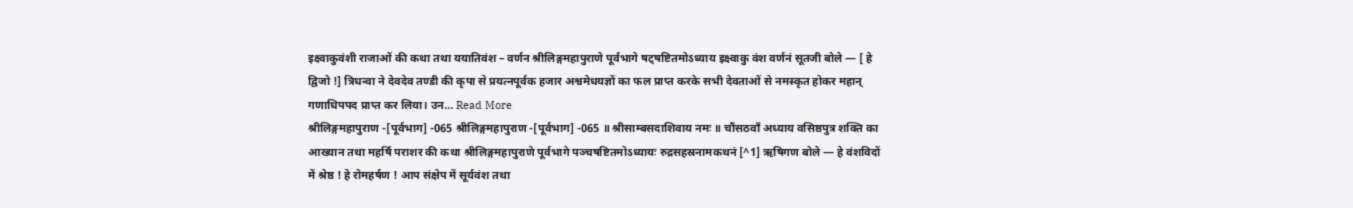इक्ष्वाकुवंशी राजाओं की कथा तथा ययातिवंश – वर्णन श्रीलिङ्गमहापुराणे पूर्वभागे षट्षष्टितमोऽध्याय इक्ष्वाकु वंश वर्णनं सूतजी बोले — [ हे द्विजो !] त्रिधन्वा ने देवदेव तण्डी की कृपा से प्रयत्नपूर्वक हजार अश्वमेधयज्ञों का फल प्राप्त करके सभी देवताओं से नमस्कृत होकर महान् गणाधिपपद प्राप्त कर लिया। उन… Read More
श्रीलिङ्गमहापुराण -[पूर्वभाग] -065 श्रीलिङ्गमहापुराण -[पूर्वभाग] -065 ॥ श्रीसाम्बसदाशिवाय नमः ॥ चौंसठवाँ अध्याय वसिष्ठपुत्र शक्ति का आख्यान तथा महर्षि पराशर की कथा श्रीलिङ्गमहापुराणे पूर्वभागे पञ्चषष्टितमोऽध्यायः रुद्रसहस्रनामकथनं [^1] ऋषिगण बोले — हे वंशविदों में श्रेष्ठ ! हे रोमहर्षण ! आप संक्षेप में सूर्यवंश तथा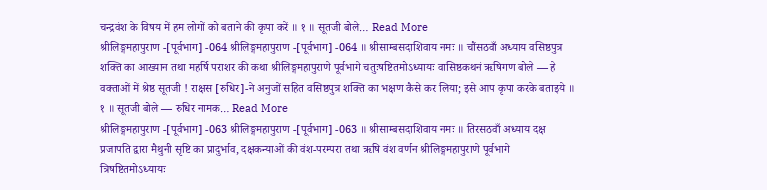चन्द्रवंश के विषय में हम लोगों को बताने की कृपा करें ॥ १ ॥ सूतजी बोले… Read More
श्रीलिङ्गमहापुराण -[पूर्वभाग] -064 श्रीलिङ्गमहापुराण -[पूर्वभाग] -064 ॥ श्रीसाम्बसदाशिवाय नमः ॥ चौंसठवाँ अध्याय वसिष्ठपुत्र शक्ति का आख्यान तथा महर्षि पराशर की कथा श्रीलिङ्गमहापुराणे पूर्वभागे चतुःषष्टितमोऽध्यायः वासिष्ठकथनं ऋषिगण बोले — हे वक्ताओं में श्रेष्ठ सूतजी ! राक्षस [रुधिर]-ने अनुजों सहित वसिष्ठपुत्र शक्ति का भक्षण कैसे कर लिया; इसे आप कृपा करके बताइये ॥ १ ॥ सूतजी बोले — रुधिर नामक… Read More
श्रीलिङ्गमहापुराण -[पूर्वभाग] -063 श्रीलिङ्गमहापुराण -[पूर्वभाग] -063 ॥ श्रीसाम्बसदाशिवाय नमः ॥ तिरसठवाँ अध्याय दक्ष प्रजापति द्वारा मैथुनी सृष्टि का प्रादुर्भाव, दक्षकन्याओं की वंश-परम्परा तथा ऋषि वंश वर्णन श्रीलिङ्गमहापुराणे पूर्वभागे त्रिषष्टितमोऽध्यायः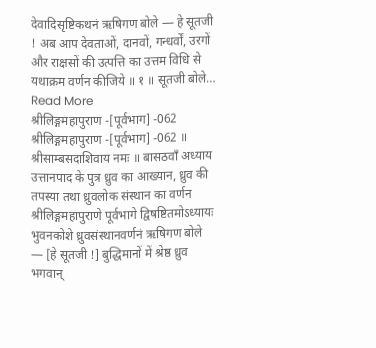देवादिसृष्टिकथनं ऋषिगण बोले — हे सूतजी ! अब आप देवताओं, दानवों, गन्धर्वों, उरगों और राक्षसों की उत्पत्ति का उत्तम विधि से यथाक्रम वर्णन कीजिये ॥ १ ॥ सूतजी बोले… Read More
श्रीलिङ्गमहापुराण -[पूर्वभाग] -062 श्रीलिङ्गमहापुराण -[पूर्वभाग] -062 ॥ श्रीसाम्बसदाशिवाय नमः ॥ बासठवाँ अध्याय उत्तानपाद के पुत्र ध्रुव का आख्यान, ध्रुव की तपस्या तथा ध्रुवलोक संस्थान का वर्णन श्रीलिङ्गमहापुराणे पूर्वभागे द्विषष्टितमोऽध्यायः भुवनकोशे ध्रुवसंस्थानवर्णनं ऋषिगण बोले — [हे सूतजी !] बुद्धिमानों में श्रेष्ठ ध्रुव भगवान्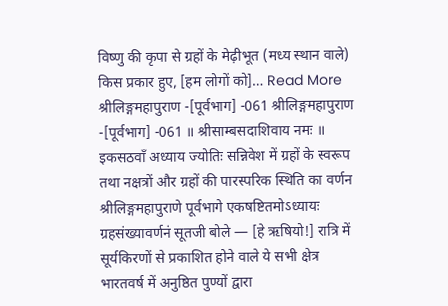विष्णु की कृपा से ग्रहों के मेढ़ीभूत (मध्य स्थान वाले) किस प्रकार हुए, [हम लोगों को]… Read More
श्रीलिङ्गमहापुराण -[पूर्वभाग] -061 श्रीलिङ्गमहापुराण -[पूर्वभाग] -061 ॥ श्रीसाम्बसदाशिवाय नमः ॥ इकसठवाँ अध्याय ज्योतिः सन्निवेश में ग्रहों के स्वरूप तथा नक्षत्रों और ग्रहों की पारस्परिक स्थिति का वर्णन श्रीलिङ्गमहापुराणे पूर्वभागे एकषष्टितमोऽध्यायः ग्रहसंख्यावर्णनं सूतजी बोले — [हे ऋषियो!] रात्रि में सूर्यकिरणों से प्रकाशित होने वाले ये सभी क्षेत्र भारतवर्ष में अनुष्ठित पुण्यों द्वारा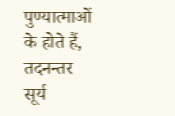पुण्यात्माओं के होते हैं, तदनन्तर सूर्य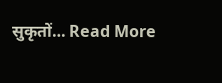सुकृतों… Read More